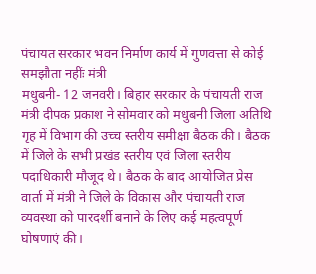पंचायत सरकार भवन निर्माण कार्य में गुणवत्ता से कोई समझौता नहींः मंत्री
मधुबनी- 12 जनवरी। बिहार सरकार के पंचायती राज मंत्री दीपक प्रकाश ने सोमवार को मधुबनी जिला अतिथि गृह में विभाग की उच्च स्तरीय समीक्षा बैठक की। बैठक में जिले के सभी प्रखंड स्तरीय एवं जिला स्तरीय पदाधिकारी मौजूद थे। बैठक के बाद आयोजित प्रेस वार्ता में मंत्री ने जिले के विकास और पंचायती राज व्यवस्था को पारदर्शी बनाने के लिए कई महत्वपूर्ण घोषणाएं की।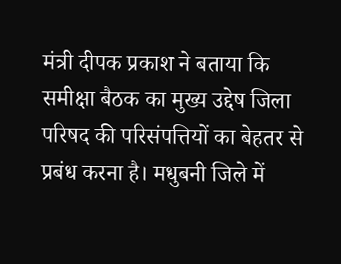मंत्री दीपक प्रकाश ने बताया कि समीक्षा बैठक का मुख्य उद्देष जिला परिषद की परिसंपत्तियों का बेहतर से प्रबंध करना है। मधुबनी जिले में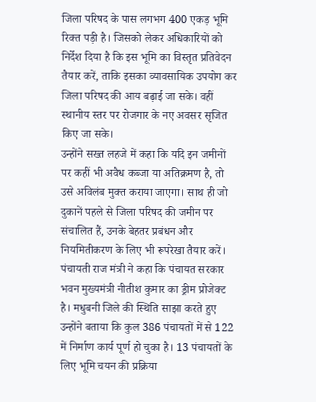जिला परिषद के पास लगभग 400 एकड़ भूमि रिक्त पड़ी है। जिसको लेकर अधिकारियों को निर्देश दिया है कि इस भूमि का विस्तृत प्रतिवेदन तैयार करें, ताकि इसका व्यावसायिक उपयोग कर जिला परिषद की आय बढ़ाई जा सके। वहीं स्थानीय स्तर पर रोजगार के नए अवसर सृजित किए जा सके।
उन्होंने सख्त लहजे में कहा कि यदि इन जमीनों पर कहीं भी अवैध कब्जा या अतिक्रमण है, तो उसे अविलंब मुक्त कराया जाएगा। साथ ही जो दुकानें पहले से जिला परिषद की जमीन पर संचालित हैं, उनके बेहतर प्रबंधन और नियमितीकरण के लिए भी रूपरेखा तैयार करें। पंचायती राज मंत्री ने कहा कि पंचायत सरकार भवन मुख्यमंत्री नीतीश कुमार का ड्रीम प्रोजेक्ट है। मधुबनी जिले की स्थिति साझा करते हुए उन्होंने बताया कि कुल 386 पंचायतों में से 122 में निर्माण कार्य पूर्ण हो चुका है। 13 पंचायतों के लिए भूमि चयन की प्रक्रिया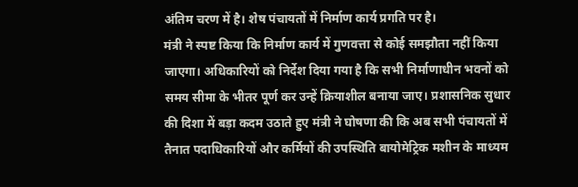अंतिम चरण में है। शेष पंचायतों में निर्माण कार्य प्रगति पर है।
मंत्री ने स्पष्ट किया कि निर्माण कार्य में गुणवत्ता से कोई समझौता नहीं किया जाएगा। अधिकारियों को निर्देश दिया गया है कि सभी निर्माणाधीन भवनों को समय सीमा के भीतर पूर्ण कर उन्हें क्रियाशील बनाया जाए। प्रशासनिक सुधार की दिशा में बड़ा कदम उठाते हुए मंत्री ने घोषणा की कि अब सभी पंचायतों में तैनात पदाधिकारियों और कर्मियों की उपस्थिति बायोमेट्रिक मशीन के माध्यम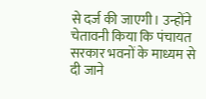से दर्ज की जाएगी। उन्होंने चेतावनी किया कि पंचायत सरकार भवनों के माध्यम से दी जाने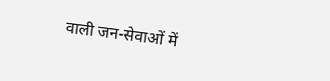वाली जन-सेवाओं में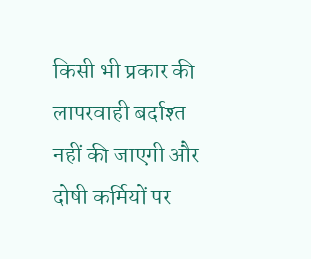किसी भी प्रकार की लापरवाही बर्दाश्त नहीं की जाएगी और दोषी कर्मियों पर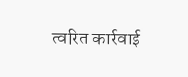त्वरित कार्रवाई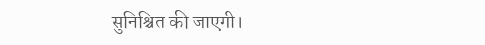सुनिश्चित की जाएगी।